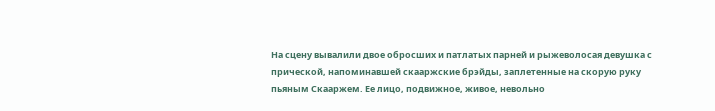На сцену вывалили двое обросших и патлатых парней и рыжеволосая девушка с прической, напоминавшей скааржские брэйды, заплетенные на скорую руку пьяным Скааржем. Ее лицо, подвижное, живое, невольно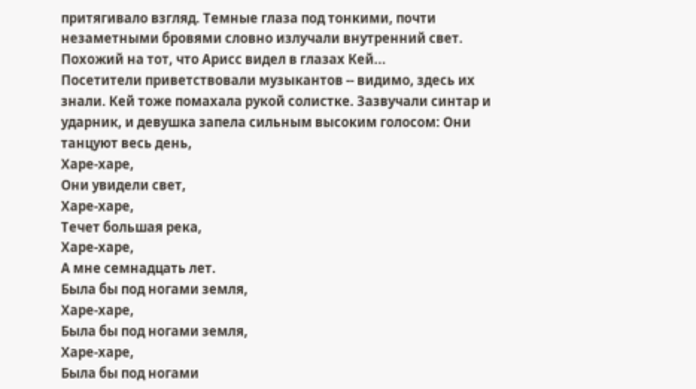притягивало взгляд. Темные глаза под тонкими, почти незаметными бровями словно излучали внутренний свет. Похожий на тот, что Арисс видел в глазах Кей...
Посетители приветствовали музыкантов -- видимо, здесь их знали. Кей тоже помахала рукой солистке. Зазвучали синтар и ударник, и девушка запела сильным высоким голосом: Они танцуют весь день,
Харе-харе,
Они увидели свет,
Харе-харе,
Течет большая река,
Харе-харе,
А мне семнадцать лет.
Была бы под ногами земля,
Харе-харе,
Была бы под ногами земля,
Харе-харе,
Была бы под ногами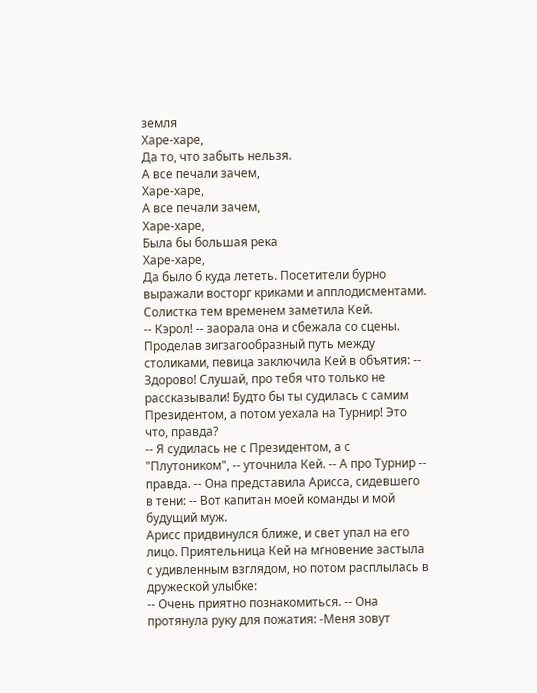земля
Харе-харе,
Да то, что забыть нельзя.
А все печали зачем,
Харе-харе,
А все печали зачем,
Харе-харе,
Была бы большая река
Харе-харе,
Да было б куда лететь. Посетители бурно выражали восторг криками и апплодисментами. Солистка тем временем заметила Кей.
-- Кэрол! -- заорала она и сбежала со сцены. Проделав зигзагообразный путь между столиками, певица заключила Кей в объятия: -- Здорово! Слушай, про тебя что только не рассказывали! Будто бы ты судилась с самим Президентом, а потом уехала на Турнир! Это что, правда?
-- Я судилась не с Президентом, а с "Плутоником", -- уточнила Кей. -- А про Турнир -- правда. -- Она представила Арисса, сидевшего в тени: -- Вот капитан моей команды и мой будущий муж.
Арисс придвинулся ближе, и свет упал на его лицо. Приятельница Кей на мгновение застыла с удивленным взглядом, но потом расплылась в дружеской улыбке:
-- Очень приятно познакомиться. -- Она протянула руку для пожатия: -Меня зовут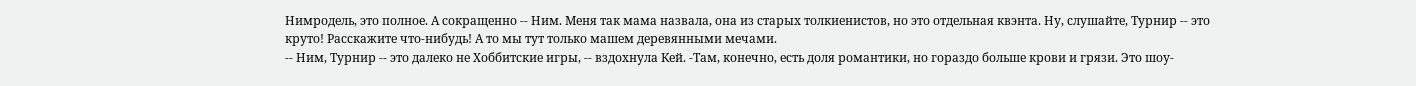Нимродель, это полное. А сокращенно -- Ним. Меня так мама назвала, она из старых толкиенистов, но это отдельная квэнта. Ну, слушайте, Турнир -- это круто! Расскажите что-нибудь! А то мы тут только машем деревянными мечами.
-- Ним, Турнир -- это далеко не Хоббитские игры, -- вздохнула Кей. -Там, конечно, есть доля романтики, но гораздо больше крови и грязи. Это шоу-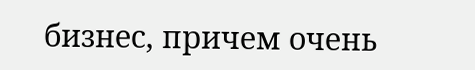бизнес, причем очень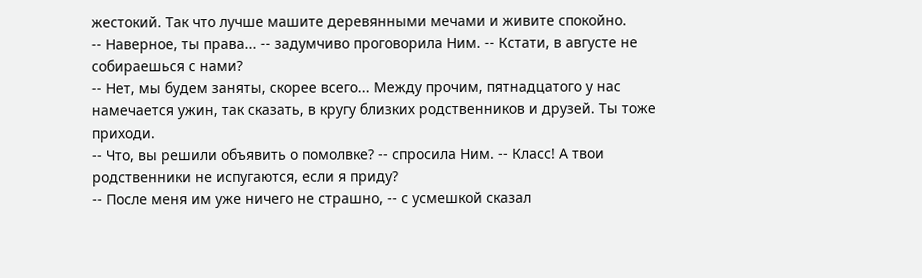жестокий. Так что лучше машите деревянными мечами и живите спокойно.
-- Наверное, ты права... -- задумчиво проговорила Ним. -- Кстати, в августе не собираешься с нами?
-- Нет, мы будем заняты, скорее всего... Между прочим, пятнадцатого у нас намечается ужин, так сказать, в кругу близких родственников и друзей. Ты тоже приходи.
-- Что, вы решили объявить о помолвке? -- спросила Ним. -- Класс! А твои родственники не испугаются, если я приду?
-- После меня им уже ничего не страшно, -- с усмешкой сказал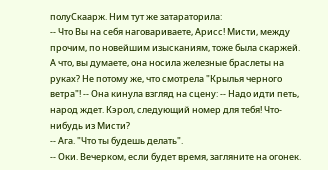полуСкаарж. Ним тут же затараторила:
-- Что Вы на себя наговариваете, Арисс! Мисти, между прочим, по новейшим изысканиям, тоже была скаржей. А что, вы думаете, она носила железные браслеты на руках? Не потому же, что смотрела "Крылья черного ветра"! -- Она кинула взгляд на сцену: -- Надо идти петь, народ ждет. Кэрол, следующий номер для тебя! Что-нибудь из Мисти?
-- Ага. "Что ты будешь делать".
-- Оки. Вечерком, если будет время, загляните на огонек.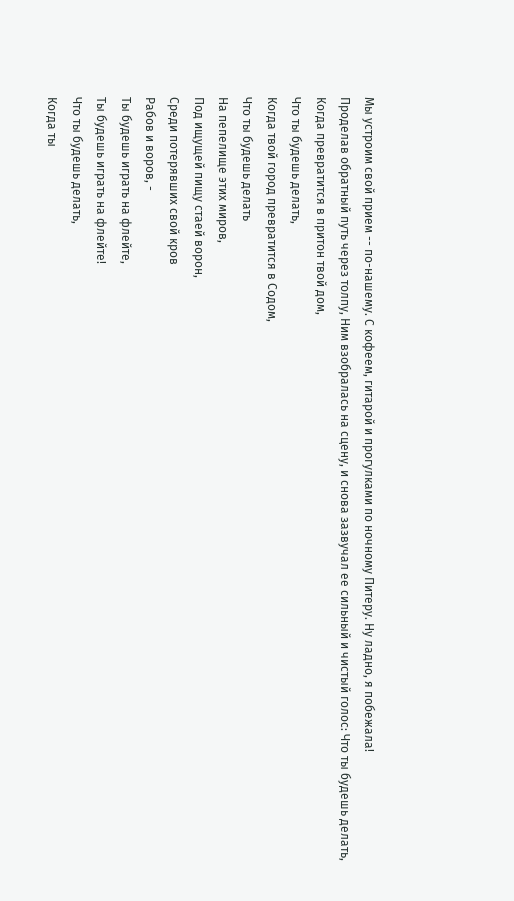Мы устроим свой прием -- по-нашему. С кофеем, гитарой и прогулками по ночному Питеру. Ну ладно, я побежала!
Проделав обратный путь через толпу, Ним взобралась на сцену, и снова зазвучал ее сильный и чистый голос: Что ты будешь делать,
Когда превратится в притон твой дом,
Что ты будешь делать,
Когда твой город превратится в Содом,
Что ты будешь делать
На пепелище этих миров,
Под ищущей пищу стаей ворон,
Среди потерявших свой кров
Рабов и воров, -
Ты будешь играть на флейте,
Ты будешь играть на флейте!
Что ты будешь делать,
Когда ты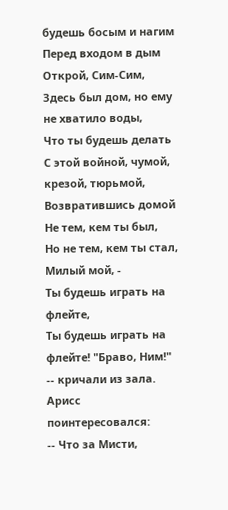будешь босым и нагим
Перед входом в дым
Открой, Сим-Сим,
Здесь был дом, но ему не хватило воды,
Что ты будешь делать
С этой войной, чумой, крезой, тюрьмой,
Возвратившись домой
Не тем, кем ты был,
Но не тем, кем ты стал,
Милый мой, -
Ты будешь играть на флейте,
Ты будешь играть на флейте! "Браво, Ним!" -- кричали из зала. Арисс поинтересовался:
-- Что за Мисти,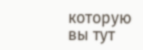которую вы тут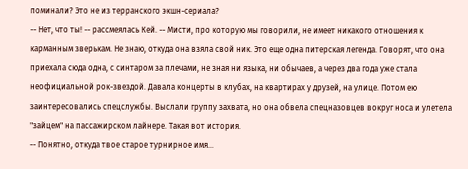поминали? Это не из терранского экшн-сериала?
-- Нет, что ты! -- рассмеялась Кей. -- Мисти, про которую мы говорили, не имеет никакого отношения к карманным зверькам. Не знаю, откуда она взяла свой ник. Это еще одна питерская легенда. Говорят, что она приехала сюда одна, с синтаром за плечами, не зная ни языка, ни обычаев, а через два года уже стала неофициальной рок-звездой. Давала концерты в клубах, на квартирах у друзей, на улице. Потом ею заинтересовались спецслужбы. Выслали группу захвата, но она обвела спецназовцев вокруг носа и улетела "зайцем" на пассажирском лайнере. Такая вот история.
-- Понятно, откуда твое старое турнирное имя...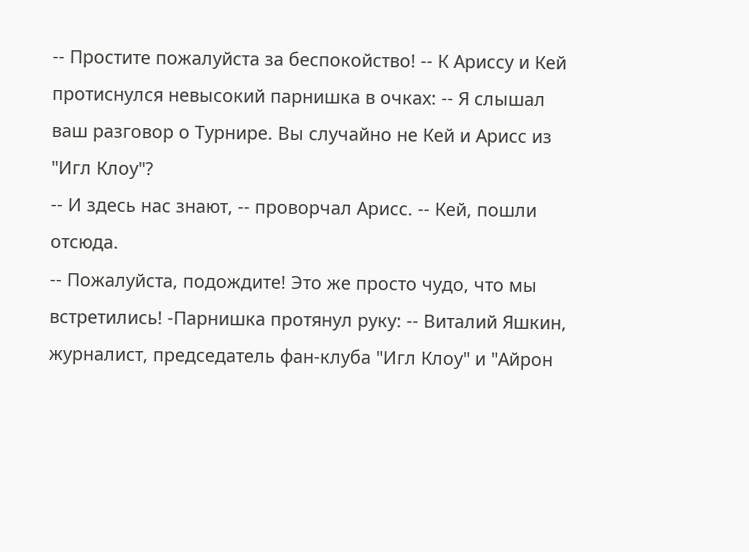-- Простите пожалуйста за беспокойство! -- К Ариссу и Кей протиснулся невысокий парнишка в очках: -- Я слышал ваш разговор о Турнире. Вы случайно не Кей и Арисс из "Игл Клоу"?
-- И здесь нас знают, -- проворчал Арисс. -- Кей, пошли отсюда.
-- Пожалуйста, подождите! Это же просто чудо, что мы встретились! -Парнишка протянул руку: -- Виталий Яшкин, журналист, председатель фан-клуба "Игл Клоу" и "Айрон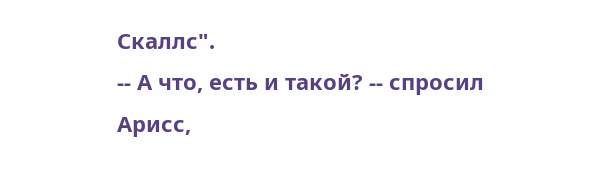Скаллс".
-- А что, есть и такой? -- спросил Арисс,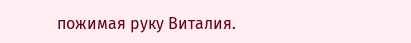пожимая руку Виталия.